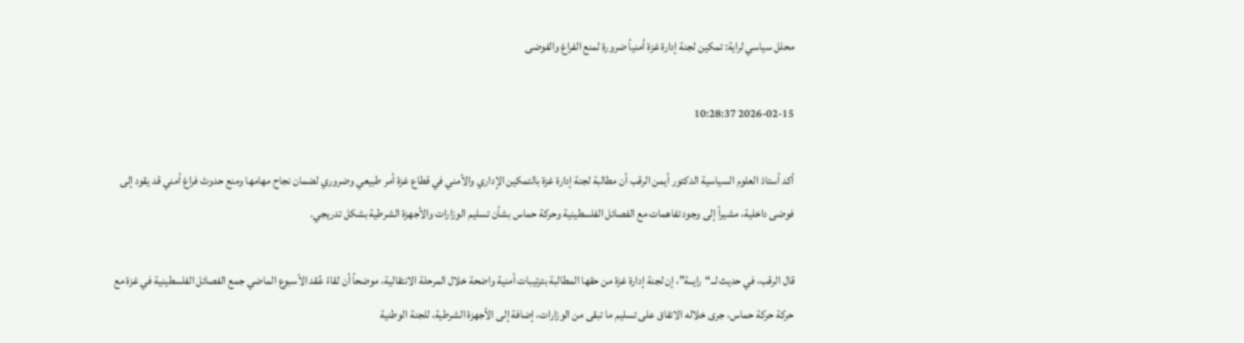محلل سياسي لراية: تمكين لجنة إدارة غزة أمنياً ضرورة لمنع الفراغ والفوضى

2026-02-15 10:28:37

أكد أستاذ العلوم السياسية الدكتور أيمن الرقب أن مطالبة لجنة إدارة غزة بالتمكين الإداري والأمني في قطاع غزة أمر طبيعي وضروري لضمان نجاح مهامها ومنع حدوث فراغ أمني قد يقود إلى فوضى داخلية، مشيراً إلى وجود تفاهمات مع الفصائل الفلسطينية وحركة حماس بشأن تسليم الوزارات والأجهزة الشرطية بشكل تدريجي.

قال الرقب، في حديث لــ“رايــة”، إن لجنة إدارة غزة من حقها المطالبة بترتيبات أمنية واضحة خلال المرحلة الانتقالية، موضحاً أن لقاءً عُقد الأسبوع الماضي جمع الفصائل الفلسطينية في غزة مع حركة حركة حماس، جرى خلاله الاتفاق على تسليم ما تبقى من الوزارات، إضافة إلى الأجهزة الشرطية، للجنة الوطنية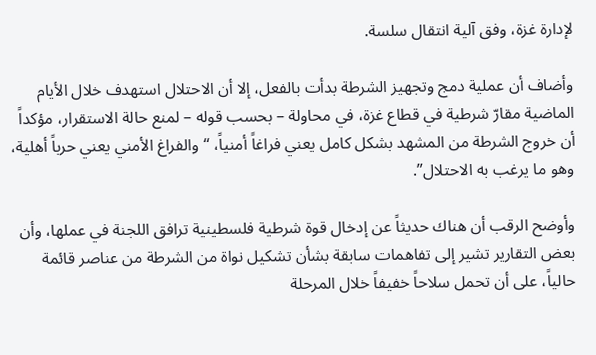لإدارة غزة، وفق آلية انتقال سلسة.

وأضاف أن عملية دمج وتجهيز الشرطة بدأت بالفعل، إلا أن الاحتلال استهدف خلال الأيام الماضية مقارّ شرطية في قطاع غزة، في محاولة – بحسب قوله – لمنع حالة الاستقرار، مؤكداً أن خروج الشرطة من المشهد بشكل كامل يعني فراغاً أمنياً، “والفراغ الأمني يعني حرباً أهلية، وهو ما يرغب به الاحتلال”.

وأوضح الرقب أن هناك حديثاً عن إدخال قوة شرطية فلسطينية ترافق اللجنة في عملها، وأن بعض التقارير تشير إلى تفاهمات سابقة بشأن تشكيل نواة من الشرطة من عناصر قائمة حالياً، على أن تحمل سلاحاً خفيفاً خلال المرحلة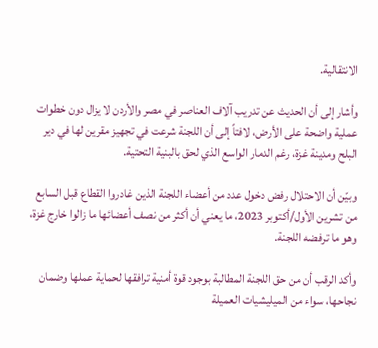الانتقالية.

وأشار إلى أن الحديث عن تدريب آلاف العناصر في مصر والأردن لا يزال دون خطوات عملية واضحة على الأرض، لافتاً إلى أن اللجنة شرعت في تجهيز مقرين لها في دير البلح ومدينة غزة، رغم الدمار الواسع الذي لحق بالبنية التحتية.

وبيّن أن الاحتلال رفض دخول عدد من أعضاء اللجنة الذين غادروا القطاع قبل السابع من تشرين الأول/أكتوبر 2023، ما يعني أن أكثر من نصف أعضائها ما زالوا خارج غزة، وهو ما ترفضه اللجنة.

وأكد الرقب أن من حق اللجنة المطالبة بوجود قوة أمنية ترافقها لحماية عملها وضمان نجاحها، سواء من الميليشيات العميلة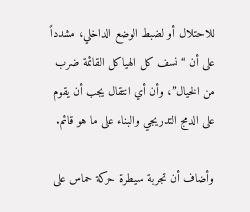للاحتلال أو لضبط الوضع الداخلي، مشدداً على أن “نسف كل الهياكل القائمة ضرب من الخيال”، وأن أي انتقال يجب أن يقوم على الدمج التدريجي والبناء على ما هو قائم.

وأضاف أن تجربة سيطرة حركة حماس على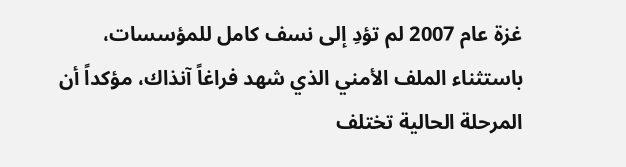غزة عام 2007 لم تؤدِ إلى نسف كامل للمؤسسات، باستثناء الملف الأمني الذي شهد فراغاً آنذاك، مؤكداً أن المرحلة الحالية تختلف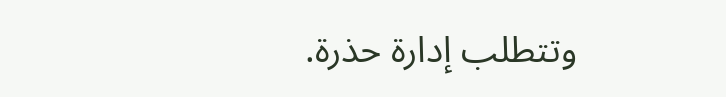وتتطلب إدارة حذرة.